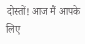दोस्तों! आज मैं आपके लिए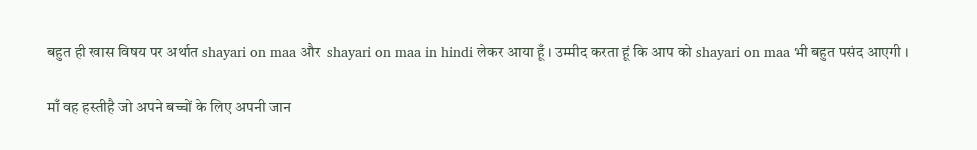बहुत ही खास विषय पर अर्थात shayari on maa और  shayari on maa in hindi लेकर आया हूँ । उम्मीद करता हूं कि आप को shayari on maa भी बहुत पसंद आएगी ।

माँ वह हस्तीहै जो अपने बच्चों के लिए अपनी जान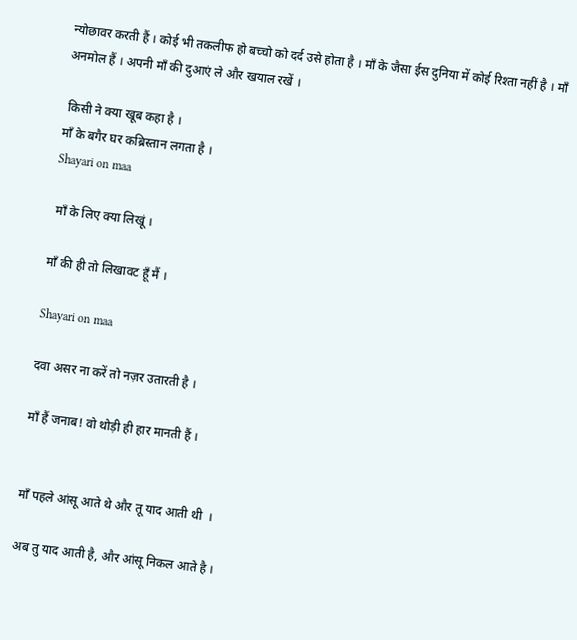न्योछावर करती हैं । कोई भी तकलीफ हो बच्चो को दर्द उसे होता है । माँ के जैसा ईस दुनिया में कोई रिश्ता नहीं है । माँ अनमोल हैं । अपनी माँ की दुआएं ले और खयाल रखें ।

 किसी ने क्या खूब कहा है ।
माँ के बगैर घर कब्रिस्तान लगता है ।
Shayari on maa

 माँ के लिए क्या लिखूं ।

माँ की ही तो लिखावट हूँ मैं ।

Shayari on maa

दवा असर ना करें तो नज़र उतारती है ।

माँ हैं जनाब! वो थोड़ी ही हार मानती हैं ।


माँ पहले आंसू आते थे और तू याद आती थी  ।

अब तु याद आती है, और आंसू निकल आते है ।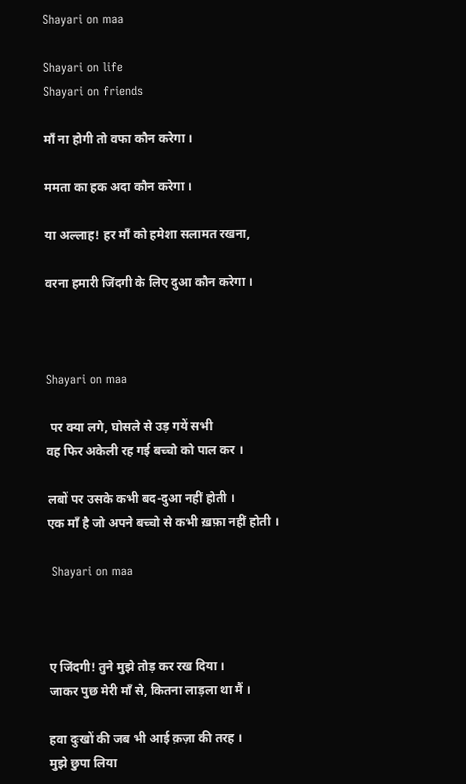Shayari on maa

Shayari on life
Shayari on friends

माँ ना होगी तो वफा कौन करेगा ।

ममता का हक अदा कौन करेगा ।

या अल्लाह! हर माँ को हमेशा सलामत रखना,

वरना हमारी जिंदगी के लिए दुआ कौन करेगा ।



Shayari on maa

 पर क्या लगे, घोसले से उड़ गयें सभी
वह फिर अकेली रह गई बच्चो को पाल कर ।

लबों पर उसके कभी बद-दुआ नहीं होती ।
एक माँ है जो अपने बच्चो से कभी ख़फ़ा नहीं होती ।

 Shayari on maa



ए जिंदगी! तुने मुझे तोड़ कर रख दिया ।
जाकर पुछ मेरी माँ से, कितना लाड़ला था मैं ।

हवा दुःखों की जब भी आई क़ज़ा की तरह ।
मुझे छुपा लिया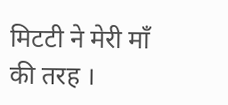मिटटी ने मेरी माँ की तरह ।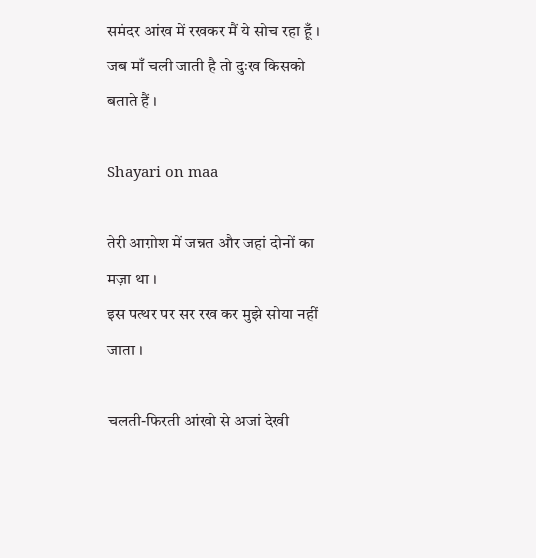समंदर आंख में रखकर मैं ये सोच रहा हूँ ।
जब माँ चली जाती है तो दुःख किसको बताते हैं ।

Shayari on maa

तेरी आग़ोश में जन्नत और जहां दोनों का मज़ा था ।
इस पत्थर पर सर रख कर मुझे सोया नहीं जाता ।

चलती-फिरती आंखो से अजां देखी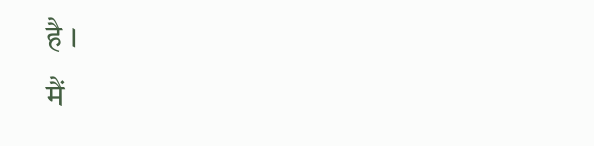है ।
मैं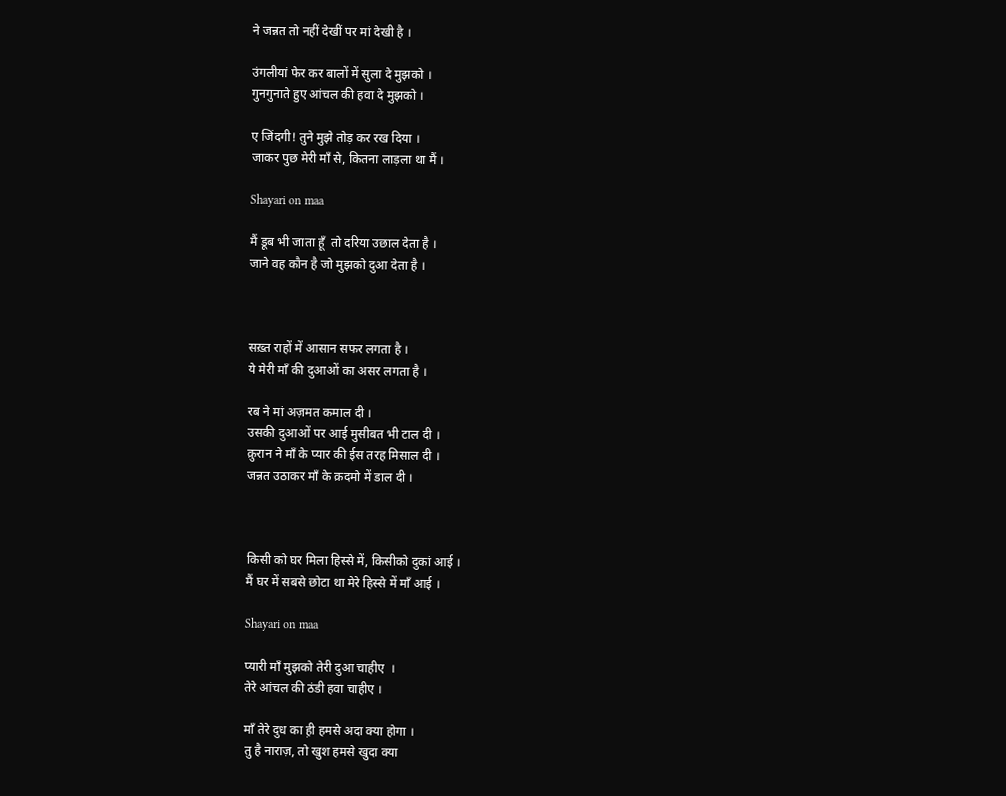ने जन्नत तो नहीं देखीं पर मां देखी है ।

उंगलीयां फेर कर बालों में सुला दे मुझको ।
गुनगुनाते हुए आंचल की हवा दे मुझको ।

ए जिंदगी! तुने मुझे तोड़ कर रख दिया ।
जाकर पुछ मेरी माँ से, कितना लाड़ला था मैं ।

Shayari on maa

मैं डूब भी जाता हूँ  तो दरिया उछाल देता है ।
जाने वह कौन है जो मुझको दुआ देता है ।



सख़्त राहों में आसान सफर लगता है ।
ये मेरी माँ की दुआओं का असर लगता है ।

रब ने मां अज़मत कमाल दी ।
उसकी दुआओं पर आई मुसीबत भी टाल दी ।
क़ुरान ने माँ के प्यार की ईस तरह मिसाल दी ।
जन्नत उठाकर माँ के क़दमो में डाल दी ।



किसी को घर मिला हिस्से में, किसीको दुकां आई ।
मैं घर में सबसे छोटा था मेरे हिस्से में माँ आई ।

Shayari on maa

प्यारी माँ मुझको तेरी दुआ चाहीए  ।
तेरे आंचल की ठंडी हवा चाहीए ।

माँ तेरे दुध का ह़ी हमसे अदा क्या होगा ।
तु है नाराज़, तो खुश हमसे खुदा क्या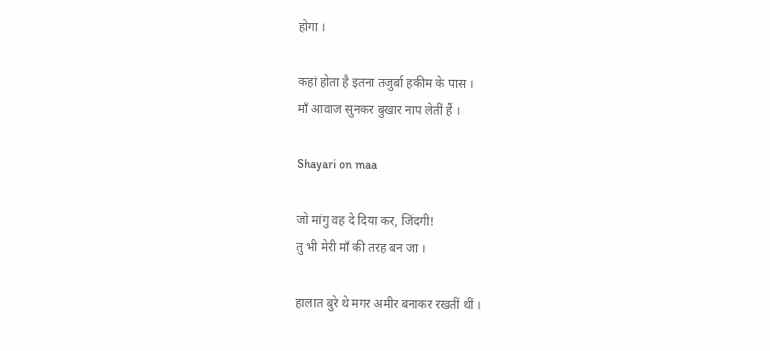होगा ।

कहां होता है इतना तजुर्बा हकीम के पास ।
माँ आवाज सुनकर बुखार नाप लेतीं हैं ।

Shayari on maa

जो मांगु वह दे दिया कर, जिंदगी!
तु भी मेरी माँ की तरह बन जा ।

हालात बुरे थे मगर अमीर बनाकर रखतीं थीं ।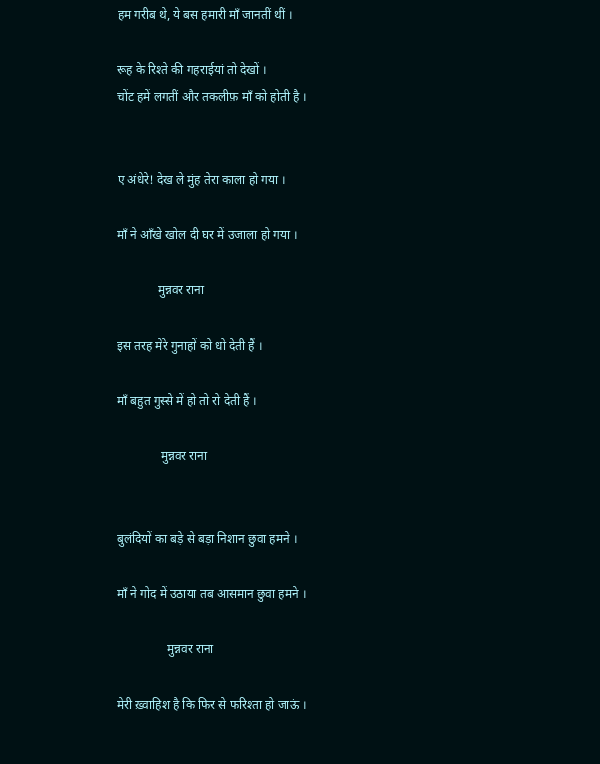हम गरीब थे, ये बस हमारी माँ जानतीं थीं ।

रूह के रिश्ते की गहराईयां तो देखों ।
चोंट हमें लगतीं और तकलीफ़ माँ को होती है ।


ए अंधेरे! देख ले मुंह तेरा काला हो गया ।

माँ ने आँखे खोल दी घर में उजाला हो गया ।

             मुन्नवर राना

इस तरह मेरे गुनाहों को धो देती हैं ।

माँ बहुत गुस्से में हो तो रो देती हैं ।

              मुन्नवर राना


बुलंदियों का बड़े से बड़ा निशान छुवा हमने ।

माँ ने गोद में उठाया तब आसमान छुवा हमने ।

                मुन्नवर राना

मेरी ख़्वाहिश है कि फिर से फरिश्ता हो जाऊं ।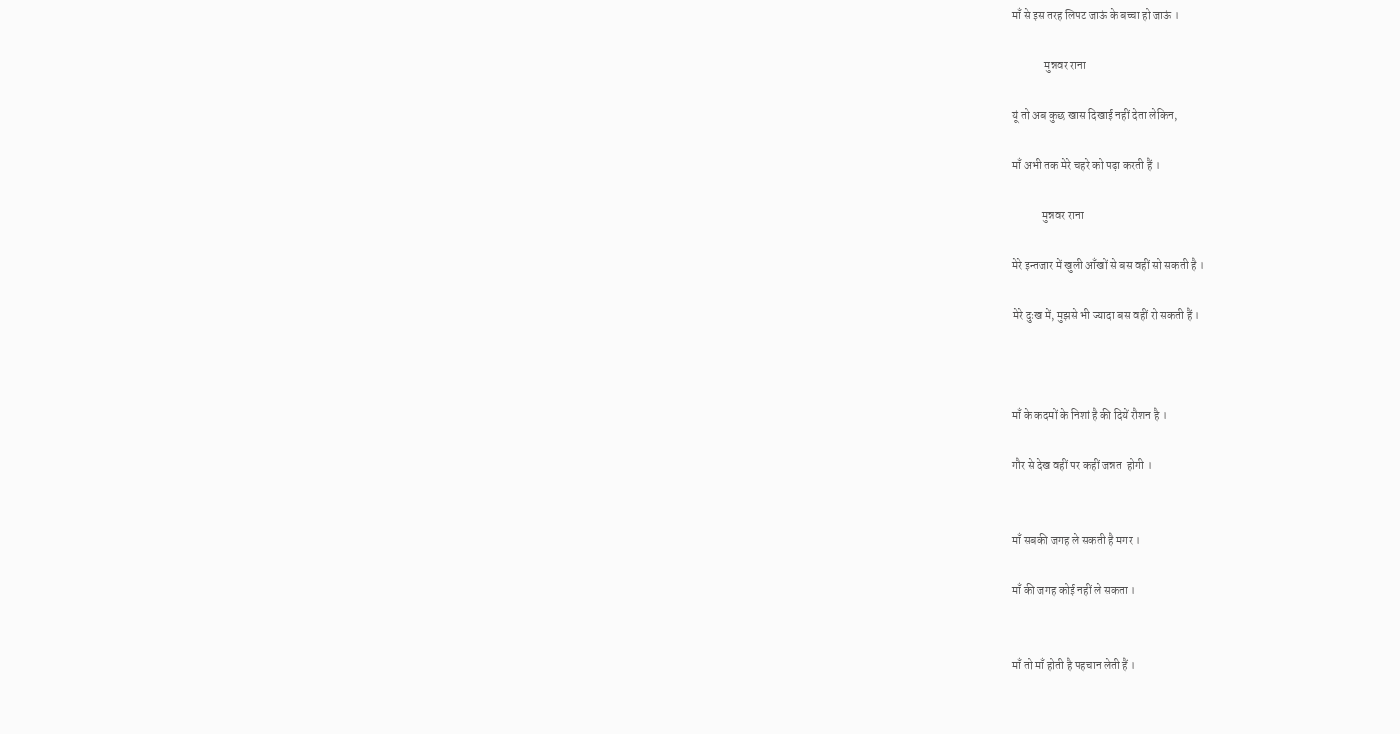माँ से इस तरह लिपट जाऊं के बच्चा हो जाऊं ।

              मुन्नवर राना

यूं तो अब कुछ खास दिखाई नहीं देता लेकिन,

माँ अभी तक मेरे चहरे को पढ़ा करती हैं ।

             मुन्नवर राना

मेरे इन्तजार में खुली आँखों से बस वहीं सो सकती है ।

मेरे दुःख में, मुझसे भी ज्यादा बस वहीं रो सकती हैं ।



माँ के कदमों के निशां है की दियें रौशन है ।

गौर से देख वहीं पर कहीं जन्नत  होगी ।


माँ सबकी जगह ले सकती है मगर ।

माँ की जगह कोई नहीं ले सकता ।


माँ तो माँ होती है पहचान लेती हैं ।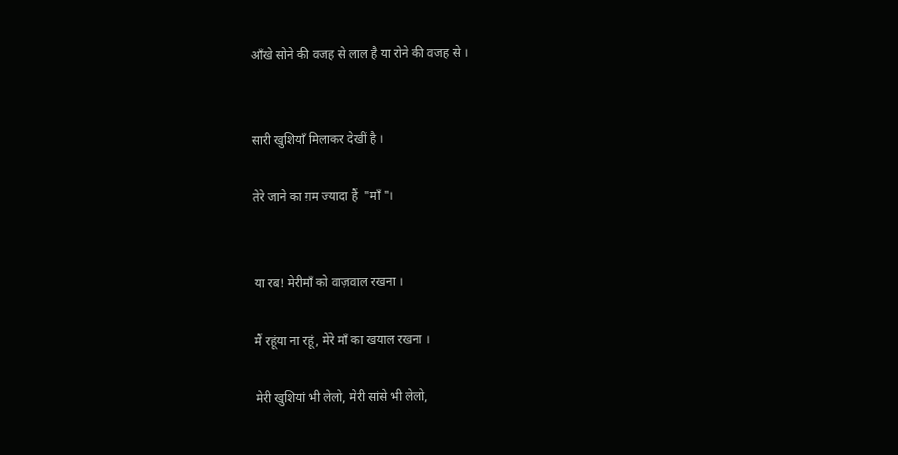आँखे सोने की वजह से लाल है या रोने की वजह से ।


सारी खुशियाँ मिलाकर देखीं है ।

तेरे जाने का ग़म ज्यादा हैं  "माँ "।


या रब! मेरीमाँ को वाज़वाल रखना ।

मैं रहूंया ना रहूं, मेंरे माँ का खयाल रखना ।

मेरी खुशियां भी लेलो, मेरी सांसे भी लेलो,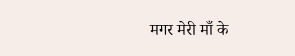मगर मेरी माँ के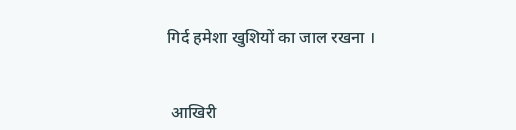गिर्द हमेशा खुशियों का जाल रखना ।


 आखिरी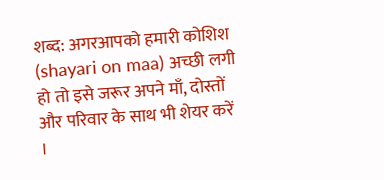शब्द: अगरआपको हमारी कोशिश (shayari on maa) अच्छी लगी हो तो इसे जरूर अपने माँ, दोस्तों और परिवार के साथ भी शेयर करें ।